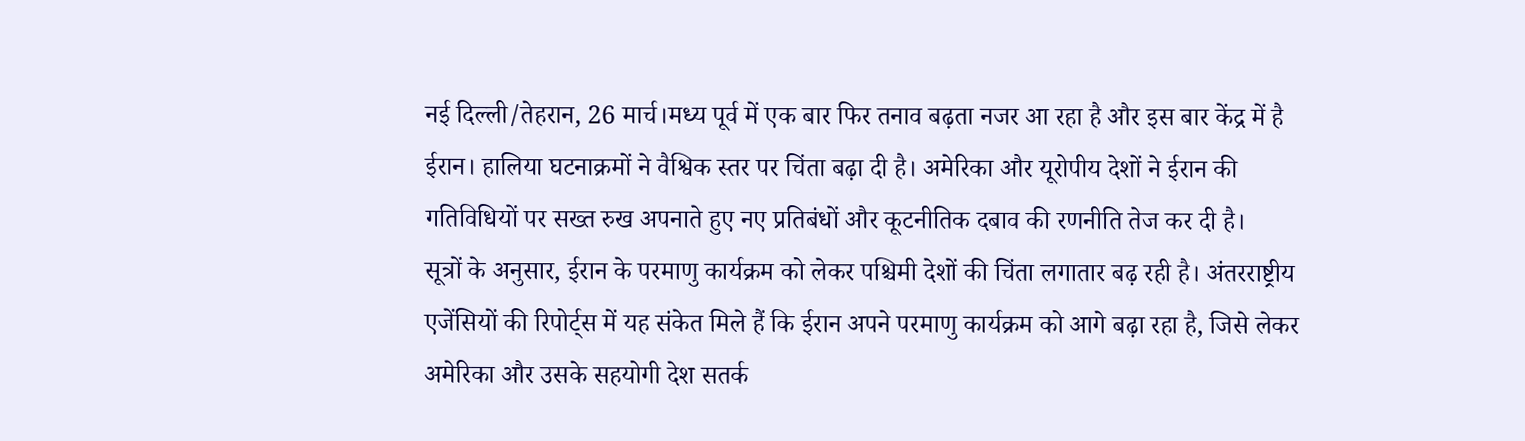नई दिल्ली/तेहरान, 26 मार्च।मध्य पूर्व में एक बार फिर तनाव बढ़ता नजर आ रहा है और इस बार केंद्र में है ईरान। हालिया घटनाक्रमों ने वैश्विक स्तर पर चिंता बढ़ा दी है। अमेरिका और यूरोपीय देशों ने ईरान की गतिविधियों पर सख्त रुख अपनाते हुए नए प्रतिबंधों और कूटनीतिक दबाव की रणनीति तेज कर दी है।
सूत्रों के अनुसार, ईरान के परमाणु कार्यक्रम को लेकर पश्चिमी देशों की चिंता लगातार बढ़ रही है। अंतरराष्ट्रीय एजेंसियों की रिपोर्ट्स में यह संकेत मिले हैं कि ईरान अपने परमाणु कार्यक्रम को आगे बढ़ा रहा है, जिसे लेकर अमेरिका और उसके सहयोगी देश सतर्क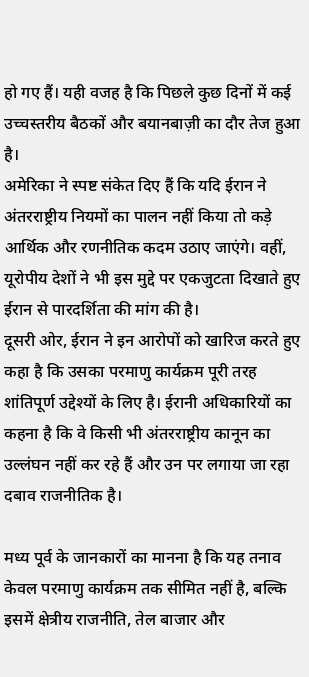हो गए हैं। यही वजह है कि पिछले कुछ दिनों में कई उच्चस्तरीय बैठकों और बयानबाज़ी का दौर तेज हुआ है।
अमेरिका ने स्पष्ट संकेत दिए हैं कि यदि ईरान ने अंतरराष्ट्रीय नियमों का पालन नहीं किया तो कड़े आर्थिक और रणनीतिक कदम उठाए जाएंगे। वहीं, यूरोपीय देशों ने भी इस मुद्दे पर एकजुटता दिखाते हुए ईरान से पारदर्शिता की मांग की है।
दूसरी ओर, ईरान ने इन आरोपों को खारिज करते हुए कहा है कि उसका परमाणु कार्यक्रम पूरी तरह शांतिपूर्ण उद्देश्यों के लिए है। ईरानी अधिकारियों का कहना है कि वे किसी भी अंतरराष्ट्रीय कानून का उल्लंघन नहीं कर रहे हैं और उन पर लगाया जा रहा दबाव राजनीतिक है।

मध्य पूर्व के जानकारों का मानना है कि यह तनाव केवल परमाणु कार्यक्रम तक सीमित नहीं है, बल्कि इसमें क्षेत्रीय राजनीति, तेल बाजार और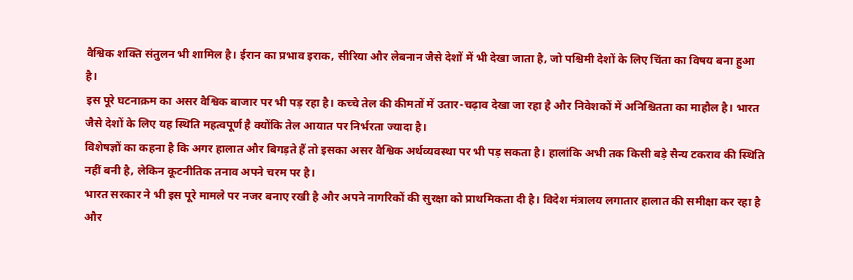वैश्विक शक्ति संतुलन भी शामिल है। ईरान का प्रभाव इराक, सीरिया और लेबनान जैसे देशों में भी देखा जाता है, जो पश्चिमी देशों के लिए चिंता का विषय बना हुआ है।
इस पूरे घटनाक्रम का असर वैश्विक बाजार पर भी पड़ रहा है। कच्चे तेल की कीमतों में उतार-चढ़ाव देखा जा रहा है और निवेशकों में अनिश्चितता का माहौल है। भारत जैसे देशों के लिए यह स्थिति महत्वपूर्ण है क्योंकि तेल आयात पर निर्भरता ज्यादा है।
विशेषज्ञों का कहना है कि अगर हालात और बिगड़ते हैं तो इसका असर वैश्विक अर्थव्यवस्था पर भी पड़ सकता है। हालांकि अभी तक किसी बड़े सैन्य टकराव की स्थिति नहीं बनी है, लेकिन कूटनीतिक तनाव अपने चरम पर है।
भारत सरकार ने भी इस पूरे मामले पर नजर बनाए रखी है और अपने नागरिकों की सुरक्षा को प्राथमिकता दी है। विदेश मंत्रालय लगातार हालात की समीक्षा कर रहा है और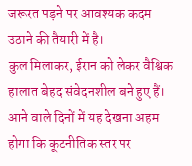जरूरत पड़ने पर आवश्यक कदम उठाने की तैयारी में है।
कुल मिलाकर, ईरान को लेकर वैश्विक हालात बेहद संवेदनशील बने हुए हैं। आने वाले दिनों में यह देखना अहम होगा कि कूटनीतिक स्तर पर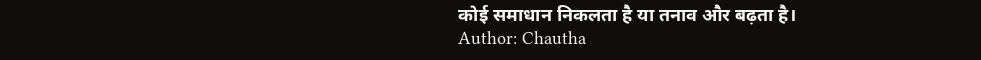कोई समाधान निकलता है या तनाव और बढ़ता है।
Author: Chautha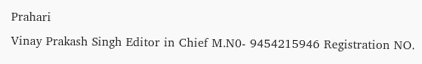Prahari
Vinay Prakash Singh Editor in Chief M.N0- 9454215946 Registration NO.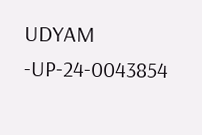UDYAM -UP-24-0043854